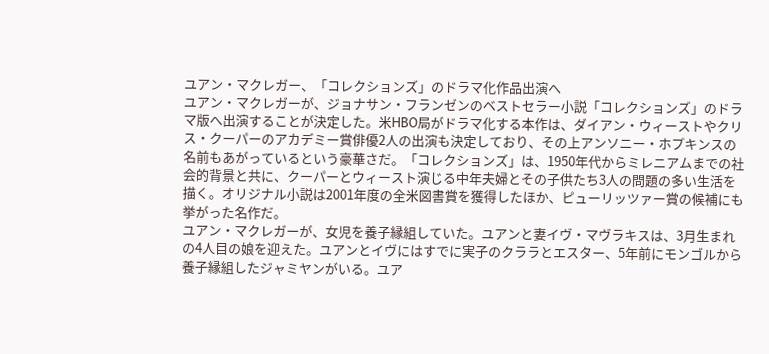ユアン・マクレガー、「コレクションズ」のドラマ化作品出演へ
ユアン・マクレガーが、ジョナサン・フランゼンのベストセラー小説「コレクションズ」のドラマ版へ出演することが決定した。米HBO局がドラマ化する本作は、ダイアン・ウィーストやクリス・クーパーのアカデミー賞俳優2人の出演も決定しており、その上アンソニー・ホプキンスの名前もあがっているという豪華さだ。「コレクションズ」は、1950年代からミレニアムまでの社会的背景と共に、クーパーとウィースト演じる中年夫婦とその子供たち3人の問題の多い生活を描く。オリジナル小説は2001年度の全米図書賞を獲得したほか、ピューリッツァー賞の候補にも挙がった名作だ。
ユアン・マクレガーが、女児を養子縁組していた。ユアンと妻イヴ・マヴラキスは、3月生まれの4人目の娘を迎えた。ユアンとイヴにはすでに実子のクララとエスター、5年前にモンゴルから養子縁組したジャミヤンがいる。ユア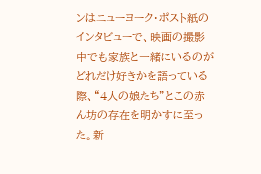ンはニューヨーク・ポスト紙のインタビューで、映画の撮影中でも家族と一緒にいるのがどれだけ好きかを語っている際、“4人の娘たち”とこの赤ん坊の存在を明かすに至った。新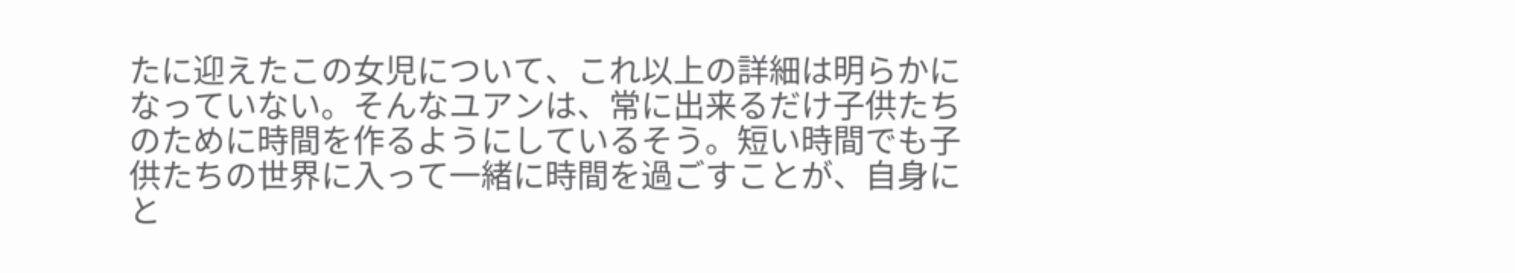たに迎えたこの女児について、これ以上の詳細は明らかになっていない。そんなユアンは、常に出来るだけ子供たちのために時間を作るようにしているそう。短い時間でも子供たちの世界に入って一緒に時間を過ごすことが、自身にと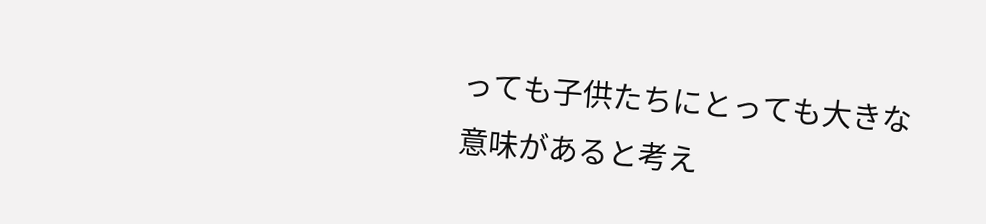っても子供たちにとっても大きな意味があると考え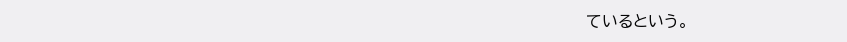ているという。